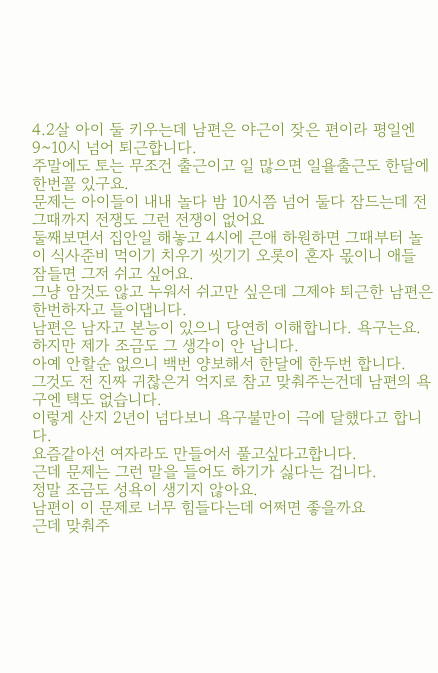4.2살 아이 둘 키우는데 남편은 야근이 잦은 편이라 평일엔 9~10시 넘어 퇴근합니다.
주말에도 토는 무조건 출근이고 일 많으면 일욜출근도 한달에 한번꼴 있구요.
문제는 아이들이 내내 놀다 밤 10시쯤 넘어 둘다 잠드는데 전 그때까지 전쟁도 그런 전쟁이 없어요
둘째보면서 집안일 해놓고 4시에 큰애 하원하면 그때부터 놀이 식사준비 먹이기 치우기 씻기기 오롯이 혼자 몫이니 애들 잠들면 그저 쉬고 싶어요.
그냥 암것도 않고 누워서 쉬고만 싶은데 그제야 퇴근한 남편은 한번하자고 들이댑니다.
남편은 남자고 본능이 있으니 당연히 이해합니다. 욕구는요. 하지만 제가 조금도 그 생각이 안 납니다.
아예 안할순 없으니 백번 양보해서 한달에 한두번 합니다.
그것도 전 진짜 귀찮은거 억지로 참고 맞춰주는건데 남편의 욕구엔 택도 없습니다.
이렇게 산지 2년이 넘다보니 욕구불만이 극에 달했다고 합니다.
요즘같아선 여자라도 만들어서 풀고싶다고합니다.
근데 문제는 그런 말을 들어도 하기가 싫다는 겁니다.
정말 조금도 성욕이 생기지 않아요.
남편이 이 문제로 너무 힘들다는데 어쩌면 좋을까요
근데 맞춰주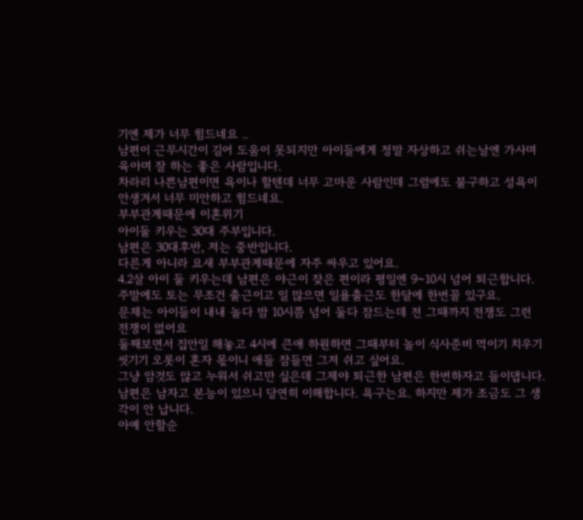기엔 제가 너무 힘드네요 ..
남편이 근무시간이 길어 도움이 못되지만 아이들에게 정말 자상하고 쉬는날엔 가사며 육아며 잘 하는 좋은 사람입니다.
차라리 나쁜남편이면 욕이나 할텐데 너무 고마운 사람인데 그럼에도 불구하고 성욕이 안생겨서 너무 미안하고 힘드네요.
부부관계때문에 이혼위기
아이둘 키우는 30대 주부입니다.
남편은 30대후반, 저는 중반입니다.
다른게 아니라 요새 부부관계때문에 자주 싸우고 있어요.
4.2살 아이 둘 키우는데 남편은 야근이 잦은 편이라 평일엔 9~10시 넘어 퇴근합니다.
주말에도 토는 무조건 출근이고 일 많으면 일욜출근도 한달에 한번꼴 있구요.
문제는 아이들이 내내 놀다 밤 10시쯤 넘어 둘다 잠드는데 전 그때까지 전쟁도 그런 전쟁이 없어요
둘째보면서 집안일 해놓고 4시에 큰애 하원하면 그때부터 놀이 식사준비 먹이기 치우기 씻기기 오롯이 혼자 몫이니 애들 잠들면 그저 쉬고 싶어요.
그냥 암것도 않고 누워서 쉬고만 싶은데 그제야 퇴근한 남편은 한번하자고 들이댑니다.
남편은 남자고 본능이 있으니 당연히 이해합니다. 욕구는요. 하지만 제가 조금도 그 생각이 안 납니다.
아예 안할순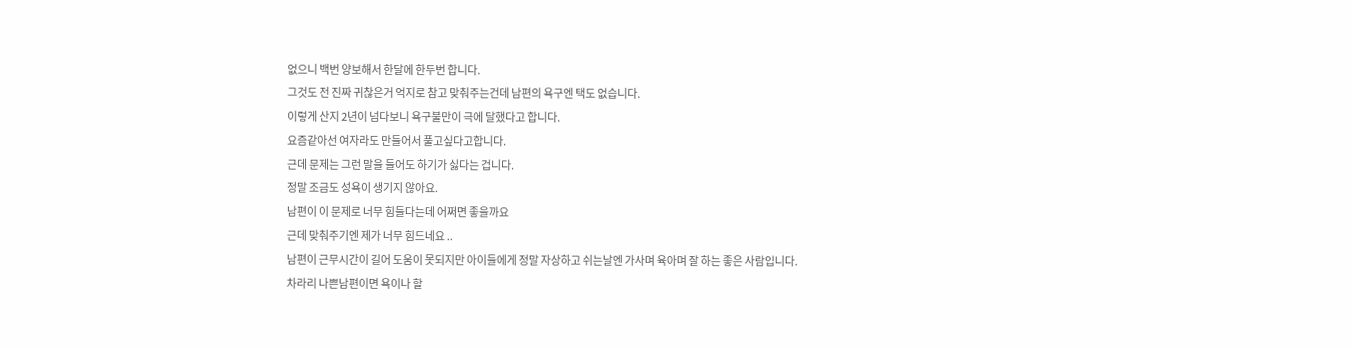없으니 백번 양보해서 한달에 한두번 합니다.
그것도 전 진짜 귀찮은거 억지로 참고 맞춰주는건데 남편의 욕구엔 택도 없습니다.
이렇게 산지 2년이 넘다보니 욕구불만이 극에 달했다고 합니다.
요즘같아선 여자라도 만들어서 풀고싶다고합니다.
근데 문제는 그런 말을 들어도 하기가 싫다는 겁니다.
정말 조금도 성욕이 생기지 않아요.
남편이 이 문제로 너무 힘들다는데 어쩌면 좋을까요
근데 맞춰주기엔 제가 너무 힘드네요 ..
남편이 근무시간이 길어 도움이 못되지만 아이들에게 정말 자상하고 쉬는날엔 가사며 육아며 잘 하는 좋은 사람입니다.
차라리 나쁜남편이면 욕이나 할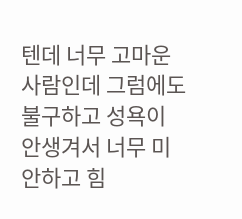텐데 너무 고마운 사람인데 그럼에도 불구하고 성욕이 안생겨서 너무 미안하고 힘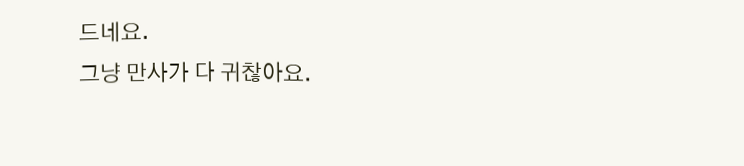드네요.
그냥 만사가 다 귀찮아요.